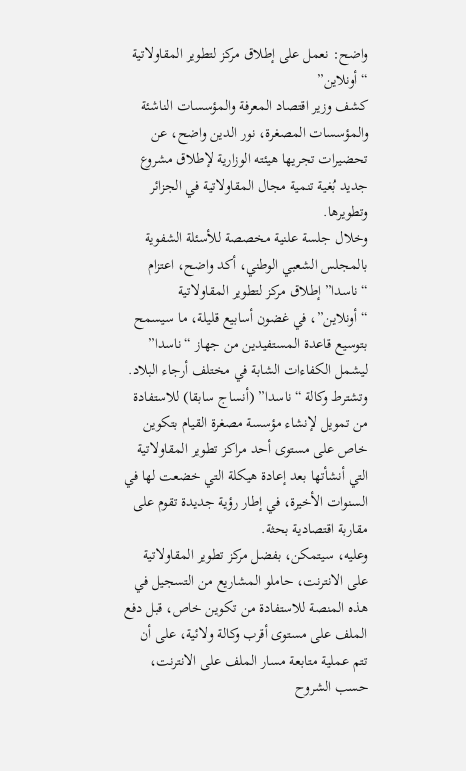واضح: نعمل على إطلاق مركز لتطوير المقاولاتية “أونلاين”
كشف وزير اقتصاد المعرفة والمؤسسات الناشئة والمؤسسات المصغرة، نور الدين واضح، عن تحضيرات تجريها هيئته الوزارية لإطلاق مشروع جديد بُغية تنمية مجال المقاولاتية في الجزائر وتطويرها.
وخلال جلسة علنية مخصصة للأسئلة الشفوية بالمجلس الشعبي الوطني، أكد واضح، اعتزام “ناسدا” إطلاق مركز لتطوير المقاولاتية “أونلاين”، في غضون أسابيع قليلة، ما سيسمح بتوسيع قاعدة المستفيدين من جهاز “ناسدا” ليشمل الكفاءات الشابة في مختلف أرجاء البلاد.
وتشترط وكالة “ناسدا” (أنساج سابقا) للاستفادة من تمويل لإنشاء مؤسسة مصغرة القيام بتكوين خاص على مستوى أحد مراكز تطوير المقاولاتية التي أنشأتها بعد إعادة هيكلة التي خضعت لها في السنوات الأخيرة، في إطار رؤية جديدة تقوم على مقاربة اقتصادية بحثة.
وعليه، سيتمكن، بفضل مركز تطوير المقاولاتية على الانترنت، حاملو المشاريع من التسجيل في هذه المنصة للاستفادة من تكوين خاص، قبل دفع الملف على مستوى أقرب وكالة ولائية، على أن تتم عملية متابعة مسار الملف على الانترنت، حسب الشروح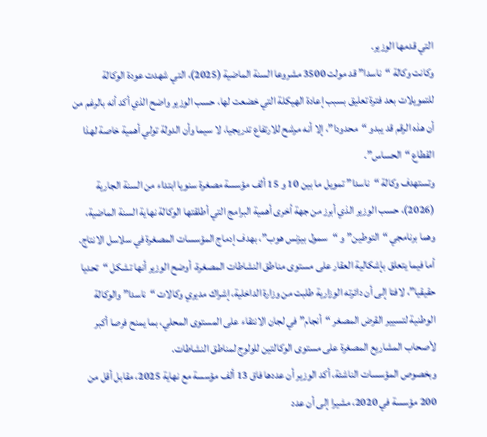التي قدمها الوزير.
وكانت وكالة “ناسدا” قد مولت 3500 مشروعا السنة الماضية (2025)، التي شهدت عودة الوكالة للتمويلات بعد فترة تعليق بسبب إعادة الهيكلة التي خضعت لها، حسب الوزير واضح الذي أكد أنه بالرغم من أن هذه الرقم قد يبدو “محدودا”، إلا أنه مرشح للارتفاع تدريجيا، لا سيما وأن الدولة تولي أهمية خاصة لهذا القطاع “الحساس”.
وتستهدف وكالة “ناسدا” تمويل ما بين 10 و 15 ألف مؤسسة مصغرة سنويا ابتداء من السنة الجارية (2026)، حسب الوزير الذي أبرز من جهة أخرى أهمية البرامج التي أطلقتها الوكالة نهاية السنة الماضية، وهما برنامجي “التوطين” و “سمول بيزنس هوب”، بهدف إدماج المؤسسات المصغرة في سلاسل الانتاج.
أما فيما يتعلق بإشكالية العقار على مستوى مناطق النشاطات المصغرة، أوضح الوزير أنها تشكل “تحديا حقيقيا”، لافتا إلى أن دائرته الوزارية طلبت من وزارة الداخلية، إشراك مديري وكالات “ناسدا” والوكالة الوطنية لتسيير القرض المصغر “أنجام” في لجان الانتقاء على المستوى المحلي، بما يمنح فرصا أكبر لأصحاب المشاريع المصغرة على مستوى الوكالتين للولوج لمناطق النشاطات.
وبخصوص المؤسسات الناشئة، أكد الوزير أن عددها فاق 13 ألف مؤسسة مع نهاية 2025، مقابل أقل من 200 مؤسسة في 2020، مشيرا إلى أن عدد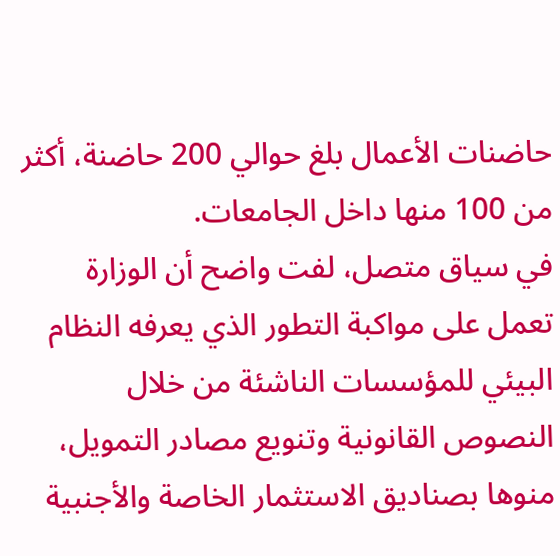حاضنات الأعمال بلغ حوالي 200 حاضنة، أكثر من 100 منها داخل الجامعات.
في سياق متصل، لفت واضح أن الوزارة تعمل على مواكبة التطور الذي يعرفه النظام البيئي للمؤسسات الناشئة من خلال النصوص القانونية وتنويع مصادر التمويل، منوها بصناديق الاستثمار الخاصة والأجنبية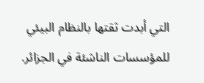التي أبدت ثقتها بالنظام البيئي للمؤسسات الناشئة في الجزائر.